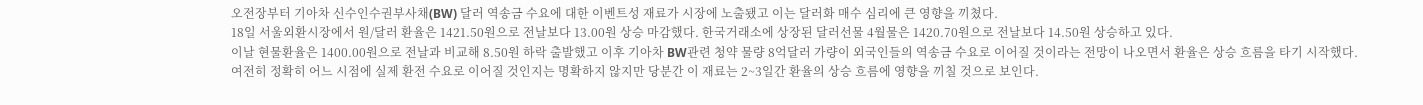오전장부터 기아차 신수인수권부사채(BW) 달러 역송금 수요에 대한 이벤트성 재료가 시장에 노출됐고 이는 달러화 매수 심리에 큰 영향을 끼쳤다.
18일 서울외환시장에서 원/달러 환율은 1421.50원으로 전날보다 13.00원 상승 마감했다. 한국거래소에 상장된 달러선물 4월물은 1420.70원으로 전날보다 14.50원 상승하고 있다.
이날 현물환율은 1400.00원으로 전날과 비교해 8.50원 하락 출발했고 이후 기아차 BW관련 청약 물량 8억달러 가량이 외국인들의 역송금 수요로 이어질 것이라는 전망이 나오면서 환율은 상승 흐름을 타기 시작했다.
여전히 정확히 어느 시점에 실제 환전 수요로 이어질 것인지는 명확하지 않지만 당분간 이 재료는 2~3일간 환율의 상승 흐름에 영향을 끼칠 것으로 보인다.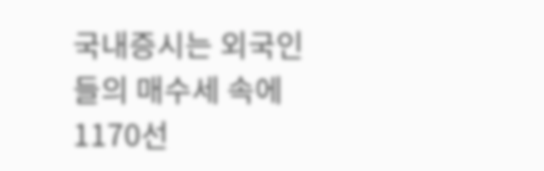국내증시는 외국인들의 매수세 속에 1170선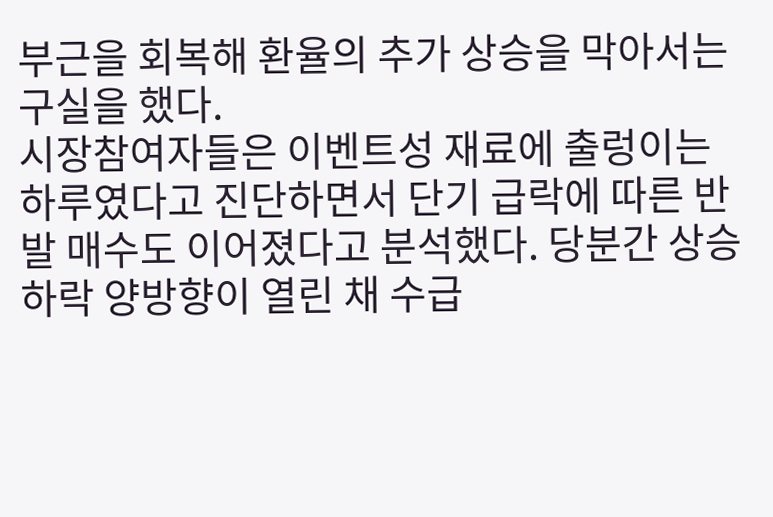부근을 회복해 환율의 추가 상승을 막아서는 구실을 했다.
시장참여자들은 이벤트성 재료에 출렁이는 하루였다고 진단하면서 단기 급락에 따른 반발 매수도 이어졌다고 분석했다. 당분간 상승 하락 양방향이 열린 채 수급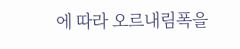에 따라 오르내림폭을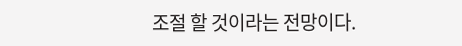조절 할 것이라는 전망이다.